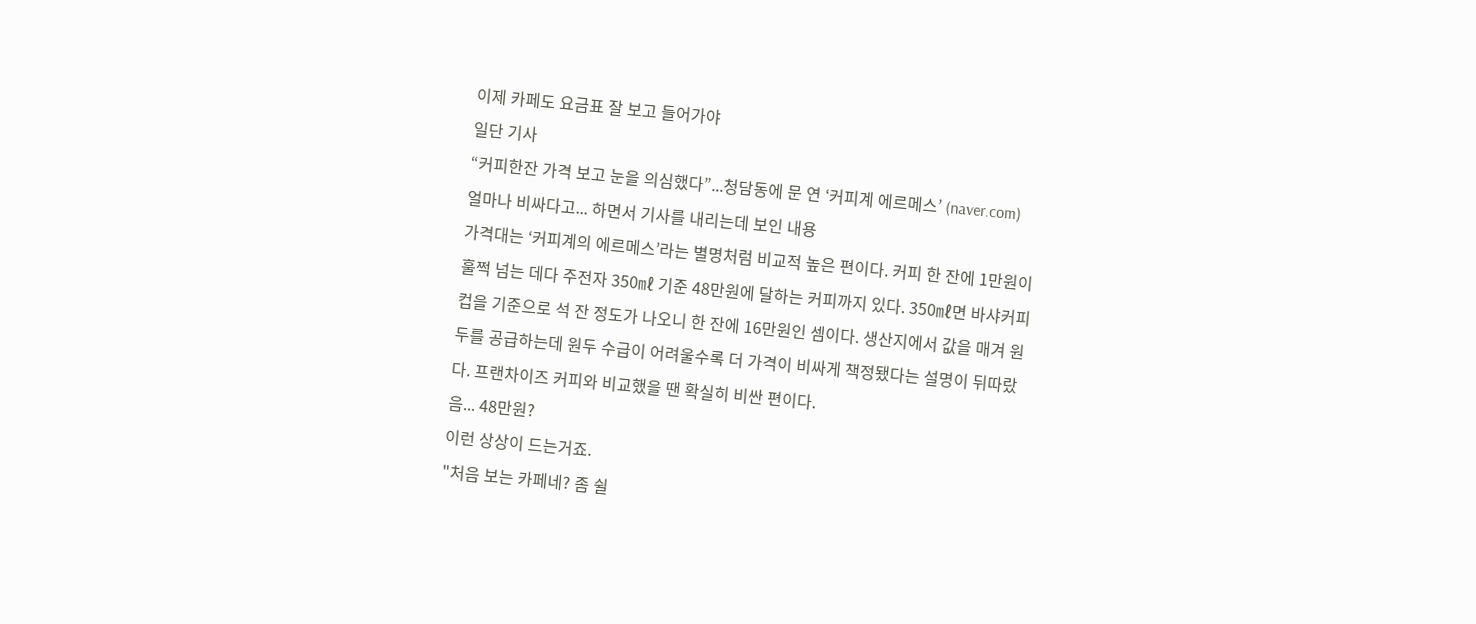이제 카페도 요금표 잘 보고 들어가야
일단 기사
“커피한잔 가격 보고 눈을 의심했다”...청담동에 문 연 ‘커피계 에르메스’ (naver.com)
얼마나 비싸다고... 하면서 기사를 내리는데 보인 내용
가격대는 ‘커피계의 에르메스’라는 별명처럼 비교적 높은 편이다. 커피 한 잔에 1만원이 훌쩍 넘는 데다 주전자 350㎖ 기준 48만원에 달하는 커피까지 있다. 350㎖면 바샤커피 컵을 기준으로 석 잔 정도가 나오니 한 잔에 16만원인 셈이다. 생산지에서 값을 매겨 원두를 공급하는데 원두 수급이 어려울수록 더 가격이 비싸게 책정됐다는 설명이 뒤따랐다. 프랜차이즈 커피와 비교했을 땐 확실히 비싼 편이다.
음... 48만원?
이런 상상이 드는거죠.
"처음 보는 카페네? 좀 쉴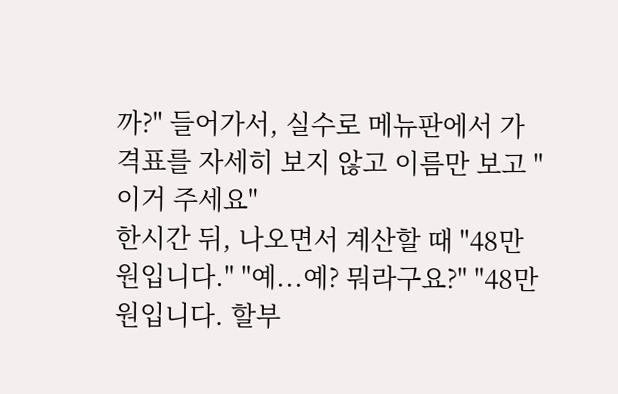까?" 들어가서, 실수로 메뉴판에서 가격표를 자세히 보지 않고 이름만 보고 "이거 주세요"
한시간 뒤, 나오면서 계산할 때 "48만원입니다." "예...예? 뭐라구요?" "48만원입니다. 할부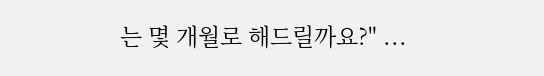는 몇 개월로 해드릴까요?" ...